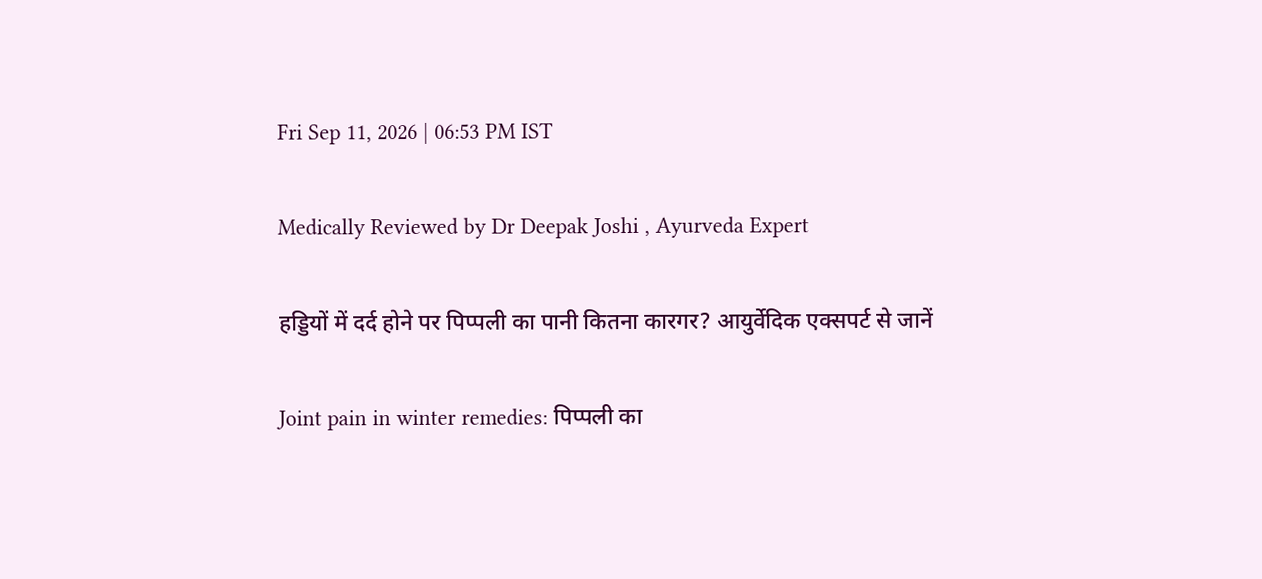Fri Sep 11, 2026 | 06:53 PM IST

Medically Reviewed by Dr Deepak Joshi , Ayurveda Expert

हड्डियों में दर्द होने पर पिप्पली का पानी कितना कारगर? आयुर्वेदिक एक्सपर्ट से जानें

Joint pain in winter remedies: पिप्पली का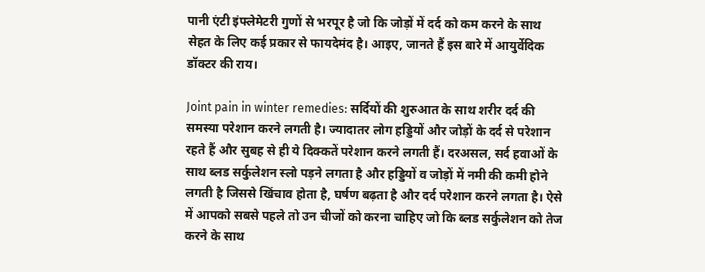पानी एंटी इंफ्लेमेटरी गुणों से भरपूर है जो कि जोड़ों में दर्द को कम करने के साथ सेहत के लिए कई प्रकार से फायदेमंद है। आइए, जानते हैं इस बारे में आयुर्वेदिक डॉक्टर की राय।

Joint pain in winter remedies: सर्दियों की शुरुआत के साथ शरीर दर्द की समस्या परेशान करने लगती है। ज्यादातर लोग हड्डियों और जोड़ों के दर्द से परेशान रहते हैं और सुबह से ही ये दिक्कतें परेशान करने लगती हैं। दरअसल, सर्द हवाओं के साथ ब्लड सर्कुलेशन स्लो पड़ने लगता है और हड्डियों व जोड़ों में नमी की कमी होने लगती है जिससे खिंचाव होता है, घर्षण बढ़ता है और दर्द परेशान करने लगता है। ऐसे में आपको सबसे पहले तो उन चीजों को करना चाहिए जो कि ब्लड सर्कुलेशन को तेज करने के साथ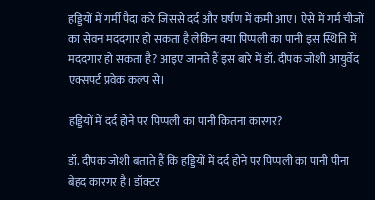हड्डियों में गर्मी पैदा करे जिससे दर्द और घर्षण में कमी आए। ऐसे में गर्म चीजों का सेवन मददगार हो सकता है लेकिन क्या पिप्पली का पानी इस स्थिति में मददगार हो सकता है? आइए जानते हैं इस बारे में डॉ. दीपक जोशी आयुर्वेद एक्सपर्ट प्रवेक कल्प से।

हड्डियों में दर्द होने पर पिप्पली का पानी कितना कारगर?

डॉ. दीपक जोशी बताते हैं कि हड्डियों में दर्द होने पर पिप्पली का पानी पीना बेहद कारगर है। डॉक्टर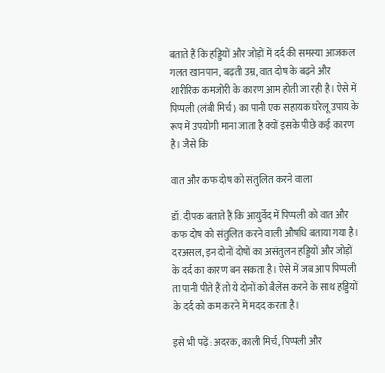बताते हैं कि हड्डियों और जोड़ों में दर्द की समस्या आजकल गलत खानपान, बढ़ती उम्र, वात दोष के बढ़ने और शारीरिक कमजोरी के कारण आम होती जा रही है। ऐसे में पिप्पली (लंबी मिर्च) का पानी एक सहायक घरेलू उपाय के रूप में उपयोगी माना जाता है क्यों इसके पीछे कई कारण है। जैसे कि

वात और कफ दोष को संतुलित करने वाला

डॉ. दीपक बताते हैं कि आयुर्वेद में पिप्पली को वात और कफ दोष को संतुलित करने वाली औषधि बताया गया है। दरअसल, इन दोनों दोषों का असंतुलन हड्डियों और जोड़ों के दर्द का कारण बन सकता है। ऐसे में जब आप पिप्पली ता पानी पीते हैं तो ये दोनों को बैलेंस करने के साथ हड्डियों के दर्द को कम करने में मदद करता है।

इसे भी पढ़ें: अदरक, काली मिर्च, पिप्पली और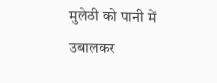मुलेठी को पानी में उबालकर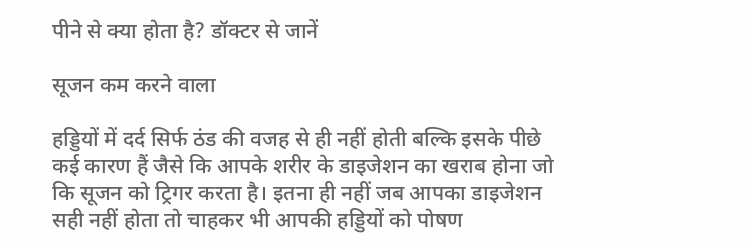पीने से क्या होता है? डॉक्टर से जानें

सूजन कम करने वाला

हड्डियों में दर्द सिर्फ ठंड की वजह से ही नहीं होती बल्कि इसके पीछे कई कारण हैं जैसे कि आपके शरीर के डाइजेशन का खराब होना जो कि सूजन को ट्रिगर करता है। इतना ही नहीं जब आपका डाइजेशन सही नहीं होता तो चाहकर भी आपकी हड्डियों को पोषण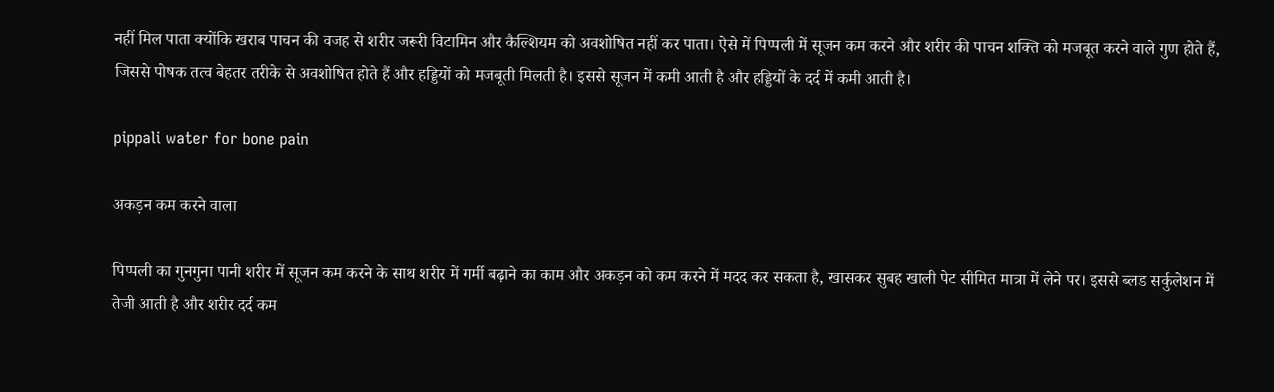नहीं मिल पाता क्योंकि खराब पाचन की वजह से शरीर जरूरी विटामिन और कैल्शियम को अवशोषित नहीं कर पाता। ऐसे में पिप्पली में सूजन कम करने और शरीर की पाचन शक्ति को मजबूत करने वाले गुण होते हैं, जिससे पोषक तत्व बेहतर तरीके से अवशोषित होते हैं और हड्डियों को मजबूती मिलती है। इससे सूजन में कमी आती है और हड्डियों के दर्द में कमी आती है।

pippali water for bone pain

अकड़न कम करने वाला

पिप्पली का गुनगुना पानी शरीर में सूजन कम करने के साथ शरीर में गर्मी बढ़ाने का काम और अकड़न को कम करने में मदद कर सकता है, खासकर सुबह खाली पेट सीमित मात्रा में लेने पर। इससे ब्लड सर्कुलेशन में तेजी आती है और शरीर दर्द कम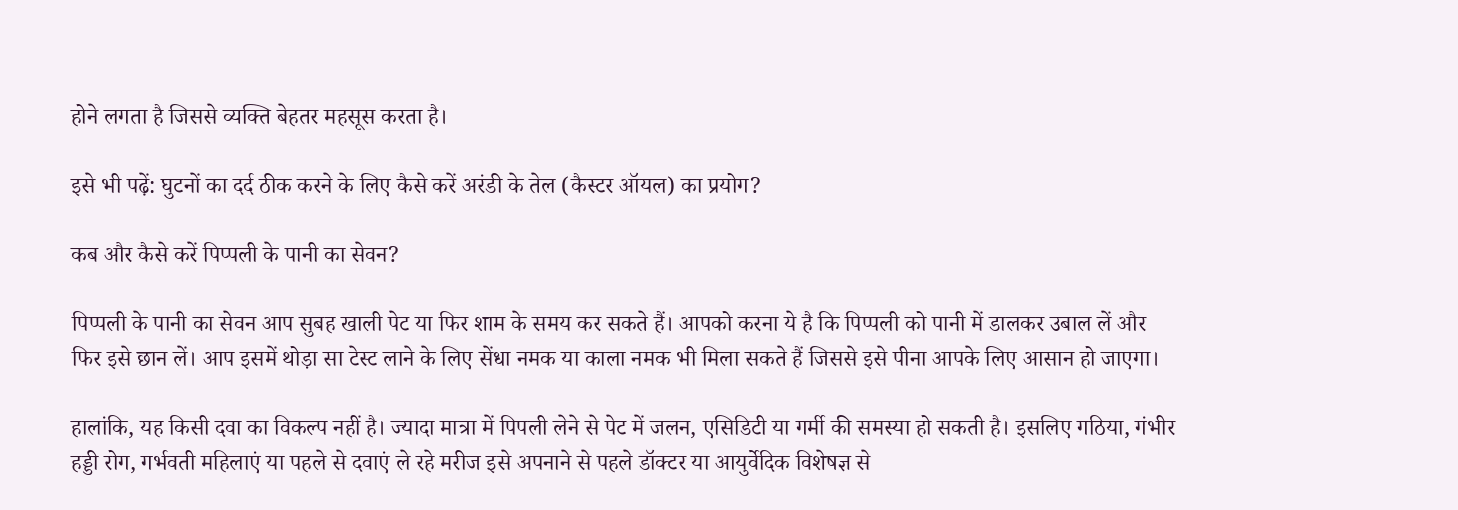होने लगता है जिससे व्यक्ति बेहतर महसूस करता है।

इसे भी पढ़ें: घुटनों का दर्द ठीक करने के लिए कैसे करें अरंडी के तेल (कैस्टर ऑयल) का प्रयोग?

कब और कैसे करें पिप्पली के पानी का सेवन?

पिप्पली के पानी का सेवन आप सुबह खाली पेट या फिर शाम के समय कर सकते हैं। आपको करना ये है कि पिप्पली को पानी में डालकर उबाल लें और फिर इसे छान लें। आप इसमें थोड़ा सा टेस्ट लाने के लिए सेंधा नमक या काला नमक भी मिला सकते हैं जिससे इसे पीना आपके लिए आसान हो जाएगा।

हालांकि, यह किसी दवा का विकल्प नहीं है। ज्यादा मात्रा में पिपली लेने से पेट में जलन, एसिडिटी या गर्मी की समस्या हो सकती है। इसलिए गठिया, गंभीर हड्डी रोग, गर्भवती महिलाएं या पहले से दवाएं ले रहे मरीज इसे अपनाने से पहले डॉक्टर या आयुर्वेदिक विशेषज्ञ से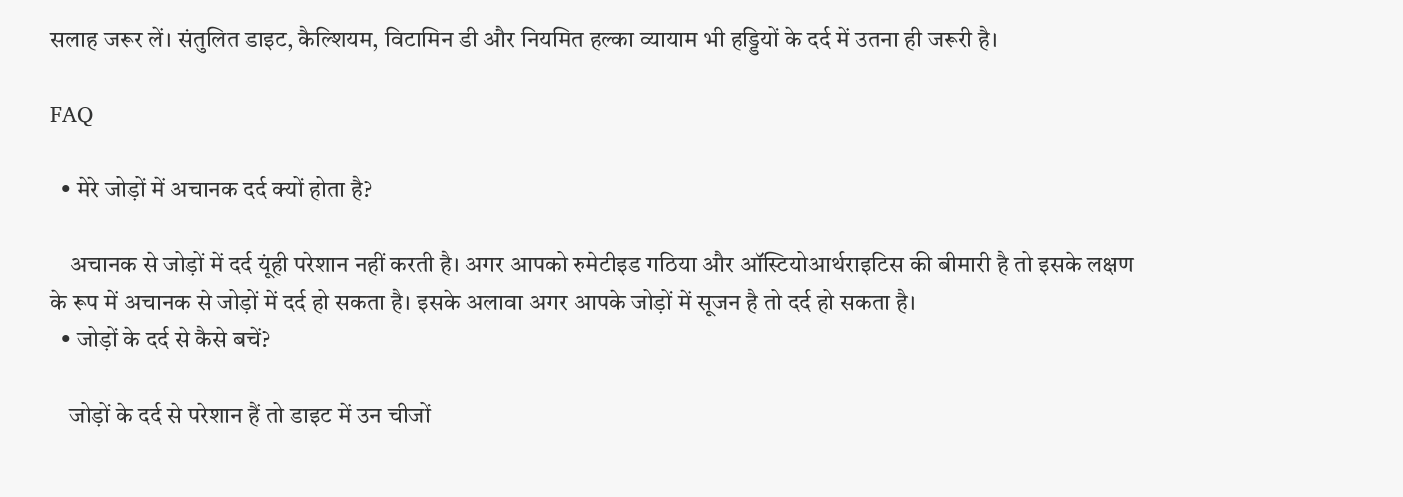सलाह जरूर लें। संतुलित डाइट, कैल्शियम, विटामिन डी और नियमित हल्का व्यायाम भी हड्डियों के दर्द में उतना ही जरूरी है।

FAQ

  • मेरे जोड़ों में अचानक दर्द क्यों होता है?

    अचानक से जोड़ों में दर्द यूंही परेशान नहीं करती है। अगर आपको रुमेटीइड गठिया और ऑस्टियोआर्थराइटिस की बीमारी है तो इसके लक्षण के रूप में अचानक से जोड़ों में दर्द हो सकता है। इसके अलावा अगर आपके जोड़ों में सूजन है तो दर्द हो सकता है।
  • जोड़ों के दर्द से कैसे बचें?

    जोड़ों के दर्द से परेशान हैं तो डाइट में उन चीजों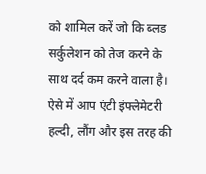को शामिल करें जो कि ब्लड सर्कुलेशन को तेज करने के साथ दर्द कम करने वाला है। ऐसे में आप एंटी इंफ्लेमेटरी हल्दी, लौंग और इस तरह की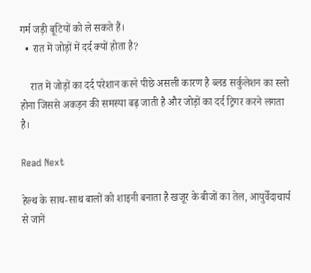गर्म जड़ी बूटियों को ले सकते हैं।
  • रात में जोड़ों में दर्द क्यों होता है?

    रात में जोड़ों का दर्द परेशान करने पीछे असली कारण है ब्लड सर्कुलेशन का स्लो होना जिससे अकड़न की समस्या बढ़ जाती है और जोड़ों का दर्द ट्रिगर करने लगता है।

Read Next

हेल्थ के साथ-साथ बालों को शाइनी बनाता है खजूर के बीजों का तेल, आयुर्वेदाचार्य से जानें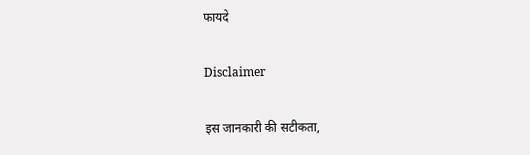फायदे

Disclaimer

इस जानकारी की सटीकता,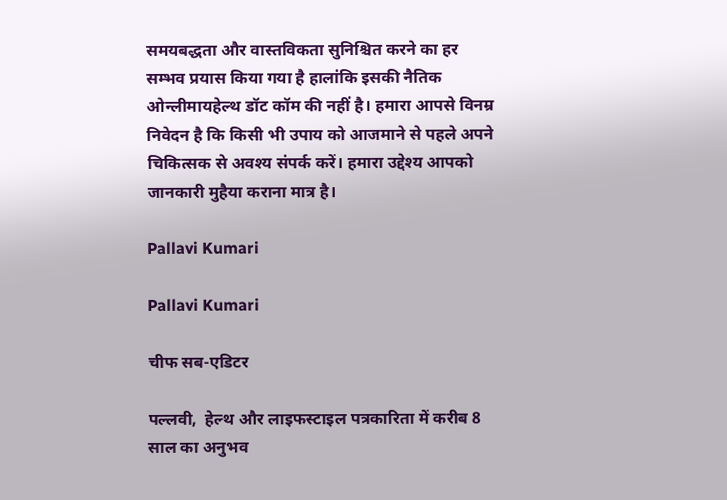समयबद्धता और वास्तविकता सुनिश्चित करने का हर सम्भव प्रयास किया गया है हालांकि इसकी नैतिक ओन्लीमायहेल्थ डॉट कॉम की नहीं है। हमारा आपसे विनम्र निवेदन है कि किसी भी उपाय को आजमाने से पहले अपने चिकित्सक से अवश्य संपर्क करें। हमारा उद्देश्य आपको जानकारी मुहैया कराना मात्र है।

Pallavi Kumari

Pallavi Kumari

चीफ सब-एडिटर

पल्लवी,  हेल्थ और लाइफस्टाइल पत्रकारिता में करीब 8 साल का अनुभव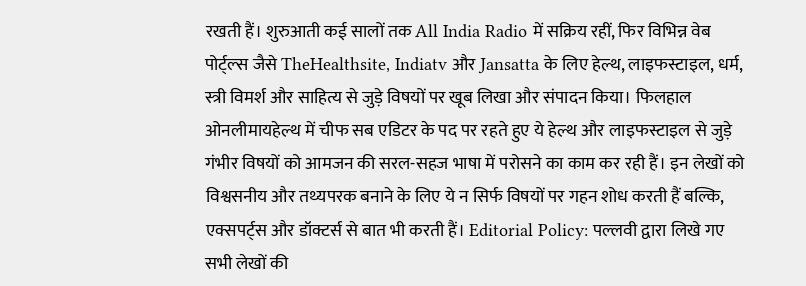रखती हैं। शुरुआती कई सालों तक All India Radio में सक्रिय रहीं, फिर विभिन्न वेब पोर्ट्ल्स जैसे TheHealthsite, Indiatv और Jansatta के लिए हेल्थ, लाइफस्टाइल, धर्म, स्त्री विमर्श और साहित्य से जुड़े विषयों पर खूब लिखा और संपादन किया। फिलहाल ओनलीमायहेल्थ में चीफ सब एडिटर के पद पर रहते हुए ये हेल्थ और लाइफस्टाइल से जुड़े गंभीर विषयों को आमजन की सरल-सहज भाषा में परोसने का काम कर रही हैं। इन लेखों को विश्वसनीय और तथ्यपरक बनाने के लिए ये न सिर्फ विषयों पर गहन शोध करती हैं बल्कि, एक्सपर्ट्स और डॉक्टर्स से बात भी करती हैं। Editorial Policy: पल्लवी द्वारा लिखे गए सभी लेखों की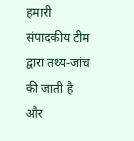हमारी संपादकीय टीम द्वारा तथ्य-जांच की जाती है और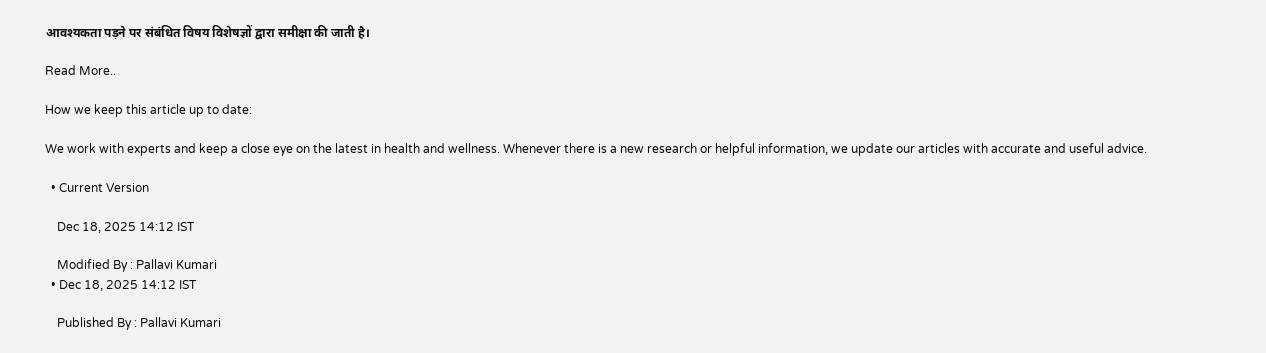आवश्यकता पड़ने पर संबंधित विषय विशेषज्ञों द्वारा समीक्षा की जाती है।

Read More..

How we keep this article up to date:

We work with experts and keep a close eye on the latest in health and wellness. Whenever there is a new research or helpful information, we update our articles with accurate and useful advice.

  • Current Version

    Dec 18, 2025 14:12 IST

    Modified By : Pallavi Kumari
  • Dec 18, 2025 14:12 IST

    Published By : Pallavi Kumari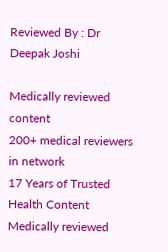Reviewed By : Dr Deepak Joshi

Medically reviewed content
200+ medical reviewers in network
17 Years of Trusted Health Content
Medically reviewed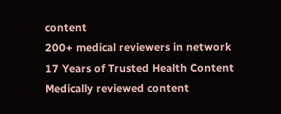content
200+ medical reviewers in network
17 Years of Trusted Health Content
Medically reviewed content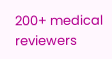200+ medical reviewers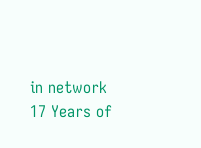in network
17 Years of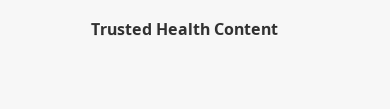Trusted Health Content